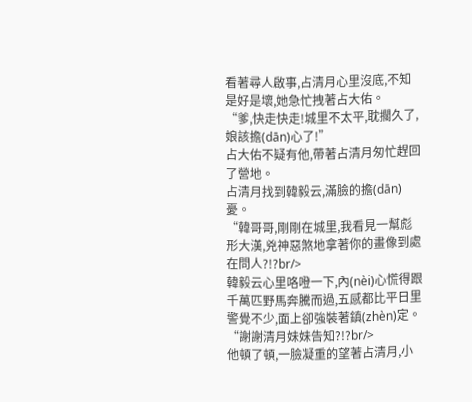看著尋人啟事,占清月心里沒底,不知是好是壞,她急忙拽著占大佑。
“爹,快走快走!城里不太平,耽擱久了,娘該擔(dān)心了!”
占大佑不疑有他,帶著占清月匆忙趕回了營地。
占清月找到韓毅云,滿臉的擔(dān)憂。
“韓哥哥,剛剛在城里,我看見一幫彪形大漢,兇神惡煞地拿著你的畫像到處在問人?!?br/>
韓毅云心里咯噔一下,內(nèi)心慌得跟千萬匹野馬奔騰而過,五感都比平日里警覺不少,面上卻強裝著鎮(zhèn)定。
“謝謝清月妹妹告知?!?br/>
他頓了頓,一臉凝重的望著占清月,小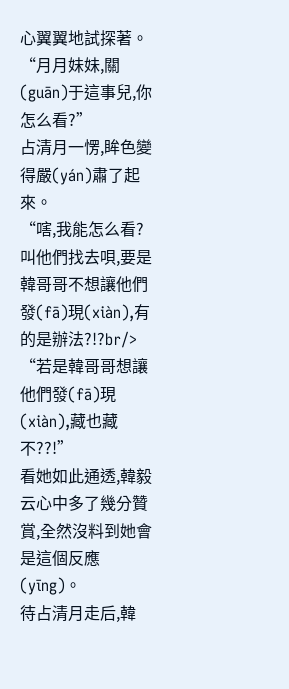心翼翼地試探著。
“月月妹妹,關(guān)于這事兒,你怎么看?”
占清月一愣,眸色變得嚴(yán)肅了起來。
“嗐,我能怎么看?叫他們找去唄,要是韓哥哥不想讓他們發(fā)現(xiàn),有的是辦法?!?br/>
“若是韓哥哥想讓他們發(fā)現(xiàn),藏也藏不??!”
看她如此通透,韓毅云心中多了幾分贊賞,全然沒料到她會是這個反應(yīng)。
待占清月走后,韓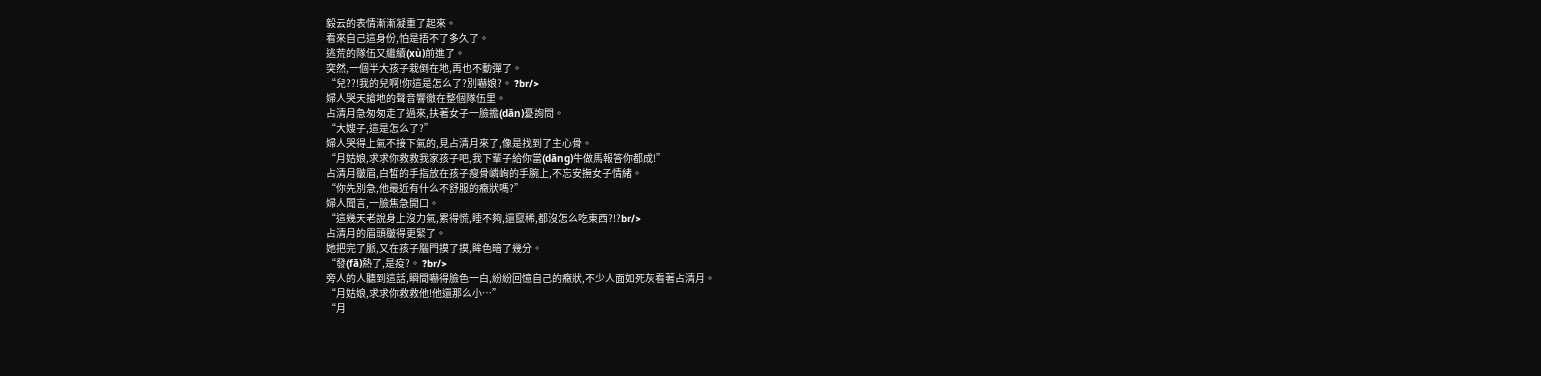毅云的表情漸漸凝重了起來。
看來自己這身份,怕是捂不了多久了。
逃荒的隊伍又繼續(xù)前進了。
突然,一個半大孩子栽倒在地,再也不動彈了。
“兒??!我的兒啊!你這是怎么了?別嚇娘?。 ?br/>
婦人哭天搶地的聲音響徹在整個隊伍里。
占清月急匆匆走了過來,扶著女子一臉擔(dān)憂詢問。
“大嫂子,這是怎么了?”
婦人哭得上氣不接下氣的,見占清月來了,像是找到了主心骨。
“月姑娘,求求你救救我家孩子吧,我下輩子給你當(dāng)牛做馬報答你都成!”
占清月皺眉,白皙的手指放在孩子瘦骨嶙峋的手腕上,不忘安撫女子情緒。
“你先別急,他最近有什么不舒服的癥狀嗎?”
婦人聞言,一臉焦急開口。
“這幾天老說身上沒力氣,累得慌,睡不夠,還竄稀,都沒怎么吃東西?!?br/>
占清月的眉頭皺得更緊了。
她把完了脈,又在孩子腦門摸了摸,眸色暗了幾分。
“發(fā)熱了,是疫?。 ?br/>
旁人的人聽到這話,瞬間嚇得臉色一白,紛紛回憶自己的癥狀,不少人面如死灰看著占清月。
“月姑娘,求求你救救他!他還那么小…”
“月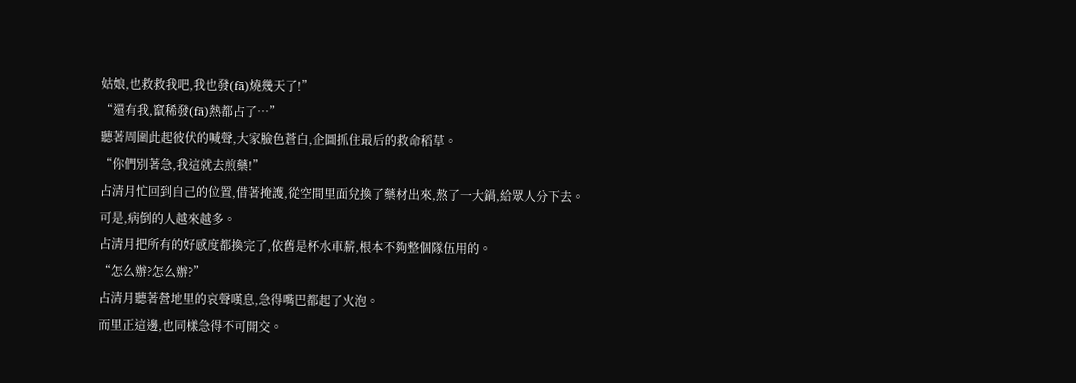姑娘,也救救我吧,我也發(fā)燒幾天了!”
“還有我,竄稀發(fā)熱都占了…”
聽著周圍此起彼伏的喊聲,大家臉色蒼白,企圖抓住最后的救命稻草。
“你們別著急,我這就去煎藥!”
占清月忙回到自己的位置,借著掩護,從空間里面兌換了藥材出來,熬了一大鍋,給眾人分下去。
可是,病倒的人越來越多。
占清月把所有的好感度都換完了,依舊是杯水車薪,根本不夠整個隊伍用的。
“怎么辦?怎么辦?”
占清月聽著營地里的哀聲嘆息,急得嘴巴都起了火泡。
而里正這邊,也同樣急得不可開交。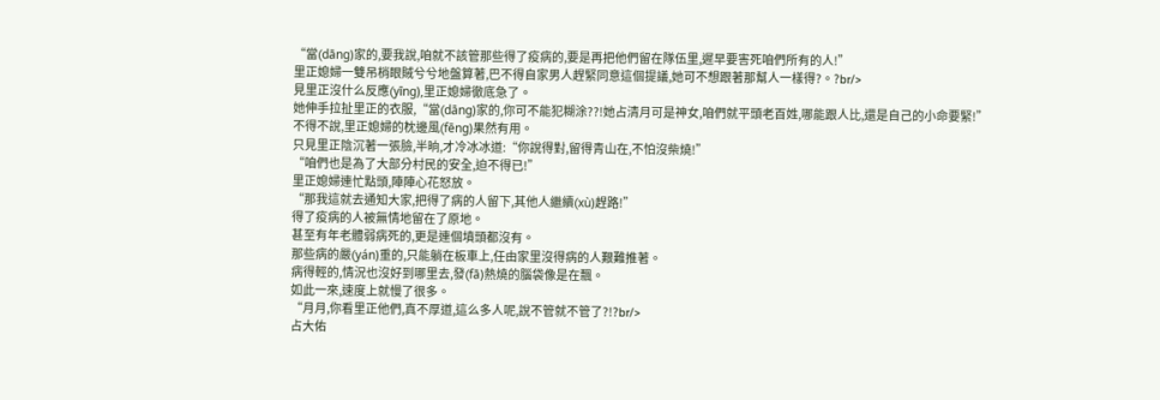“當(dāng)家的,要我說,咱就不該管那些得了疫病的,要是再把他們留在隊伍里,遲早要害死咱們所有的人!”
里正媳婦一雙吊梢眼賊兮兮地盤算著,巴不得自家男人趕緊同意這個提議,她可不想跟著那幫人一樣得?。?br/>
見里正沒什么反應(yīng),里正媳婦徹底急了。
她伸手拉扯里正的衣服,“當(dāng)家的,你可不能犯糊涂??!她占清月可是神女,咱們就平頭老百姓,哪能跟人比,還是自己的小命要緊!”
不得不說,里正媳婦的枕邊風(fēng)果然有用。
只見里正陰沉著一張臉,半晌,才冷冰冰道:“你說得對,留得青山在,不怕沒柴燒!”
“咱們也是為了大部分村民的安全,迫不得已!”
里正媳婦連忙點頭,陣陣心花怒放。
“那我這就去通知大家,把得了病的人留下,其他人繼續(xù)趕路!”
得了疫病的人被無情地留在了原地。
甚至有年老體弱病死的,更是連個墳頭都沒有。
那些病的嚴(yán)重的,只能躺在板車上,任由家里沒得病的人艱難推著。
病得輕的,情況也沒好到哪里去,發(fā)熱燒的腦袋像是在飄。
如此一來,速度上就慢了很多。
“月月,你看里正他們,真不厚道,這么多人呢,說不管就不管了?!?br/>
占大佑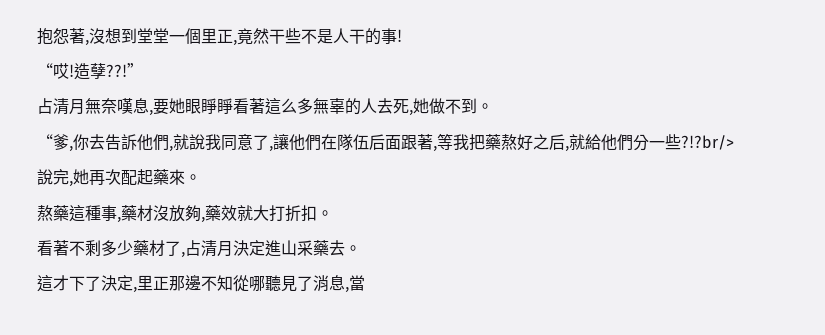抱怨著,沒想到堂堂一個里正,竟然干些不是人干的事!
“哎!造孽??!”
占清月無奈嘆息,要她眼睜睜看著這么多無辜的人去死,她做不到。
“爹,你去告訴他們,就說我同意了,讓他們在隊伍后面跟著,等我把藥熬好之后,就給他們分一些?!?br/>
說完,她再次配起藥來。
熬藥這種事,藥材沒放夠,藥效就大打折扣。
看著不剩多少藥材了,占清月決定進山采藥去。
這才下了決定,里正那邊不知從哪聽見了消息,當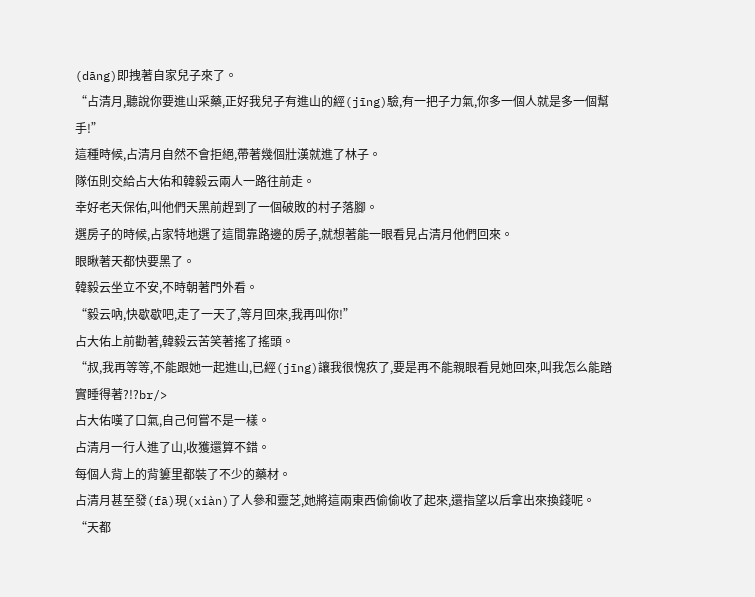(dāng)即拽著自家兒子來了。
“占清月,聽說你要進山采藥,正好我兒子有進山的經(jīng)驗,有一把子力氣,你多一個人就是多一個幫手!”
這種時候,占清月自然不會拒絕,帶著幾個壯漢就進了林子。
隊伍則交給占大佑和韓毅云兩人一路往前走。
幸好老天保佑,叫他們天黑前趕到了一個破敗的村子落腳。
選房子的時候,占家特地選了這間靠路邊的房子,就想著能一眼看見占清月他們回來。
眼瞅著天都快要黑了。
韓毅云坐立不安,不時朝著門外看。
“毅云吶,快歇歇吧,走了一天了,等月回來,我再叫你!”
占大佑上前勸著,韓毅云苦笑著搖了搖頭。
“叔,我再等等,不能跟她一起進山,已經(jīng)讓我很愧疚了,要是再不能親眼看見她回來,叫我怎么能踏實睡得著?!?br/>
占大佑嘆了口氣,自己何嘗不是一樣。
占清月一行人進了山,收獲還算不錯。
每個人背上的背簍里都裝了不少的藥材。
占清月甚至發(fā)現(xiàn)了人參和靈芝,她將這兩東西偷偷收了起來,還指望以后拿出來換錢呢。
“天都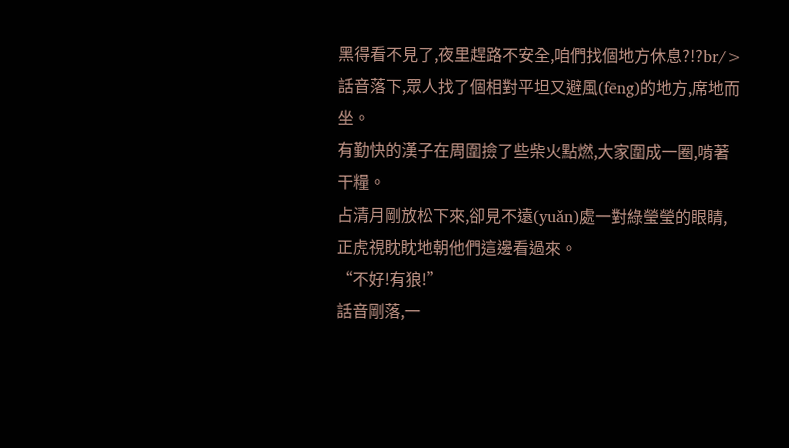黑得看不見了,夜里趕路不安全,咱們找個地方休息?!?br/>
話音落下,眾人找了個相對平坦又避風(fēng)的地方,席地而坐。
有勤快的漢子在周圍撿了些柴火點燃,大家圍成一圈,啃著干糧。
占清月剛放松下來,卻見不遠(yuǎn)處一對綠瑩瑩的眼睛,正虎視眈眈地朝他們這邊看過來。
“不好!有狼!”
話音剛落,一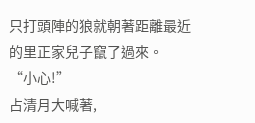只打頭陣的狼就朝著距離最近的里正家兒子竄了過來。
“小心!”
占清月大喊著,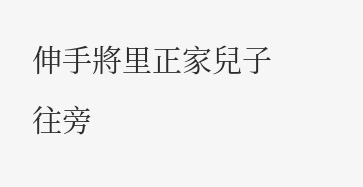伸手將里正家兒子往旁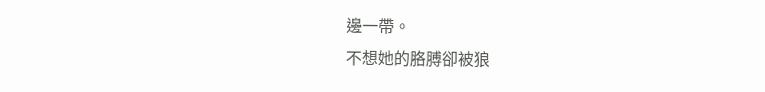邊一帶。
不想她的胳膊卻被狼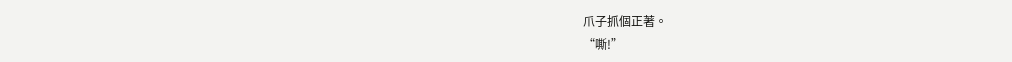爪子抓個正著。
“嘶!”